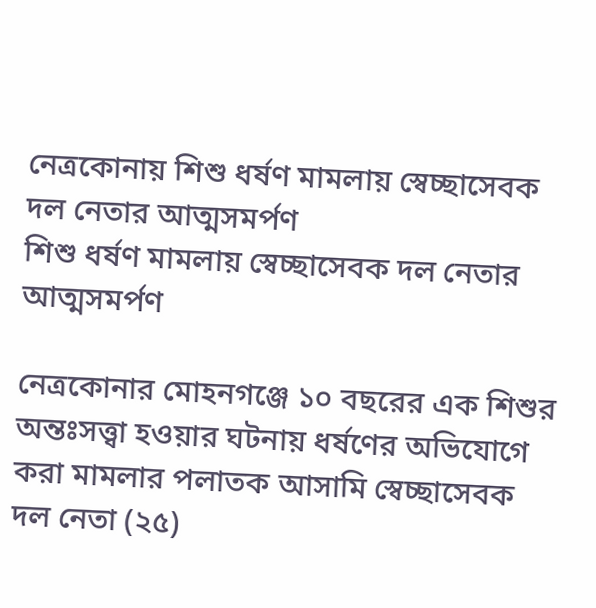নেত্রকোনায় শিশু ধর্ষণ মামলায় স্বেচ্ছাসেবক দল নেতার আত্মসমর্পণ
শিশু ধর্ষণ মামলায় স্বেচ্ছাসেবক দল নেতার আত্মসমর্পণ

নেত্রকোনার মোহনগঞ্জে ১০ বছরের এক শিশুর অন্তঃসত্ত্বা হওয়ার ঘটনায় ধর্ষণের অভিযোগে করা মামলার পলাতক আসামি স্বেচ্ছাসেবক দল নেতা (২৫)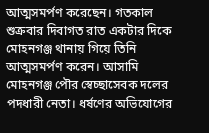আত্মসমর্পণ করেছেন। গতকাল শুক্রবার দিবাগত রাত একটার দিকে মোহনগঞ্জ থানায় গিয়ে তিনি আত্মসমর্পণ করেন। আসামি মোহনগঞ্জ পৌর স্বেচ্ছাসেবক দলের পদধারী নেতা। ধর্ষণের অভিযোগের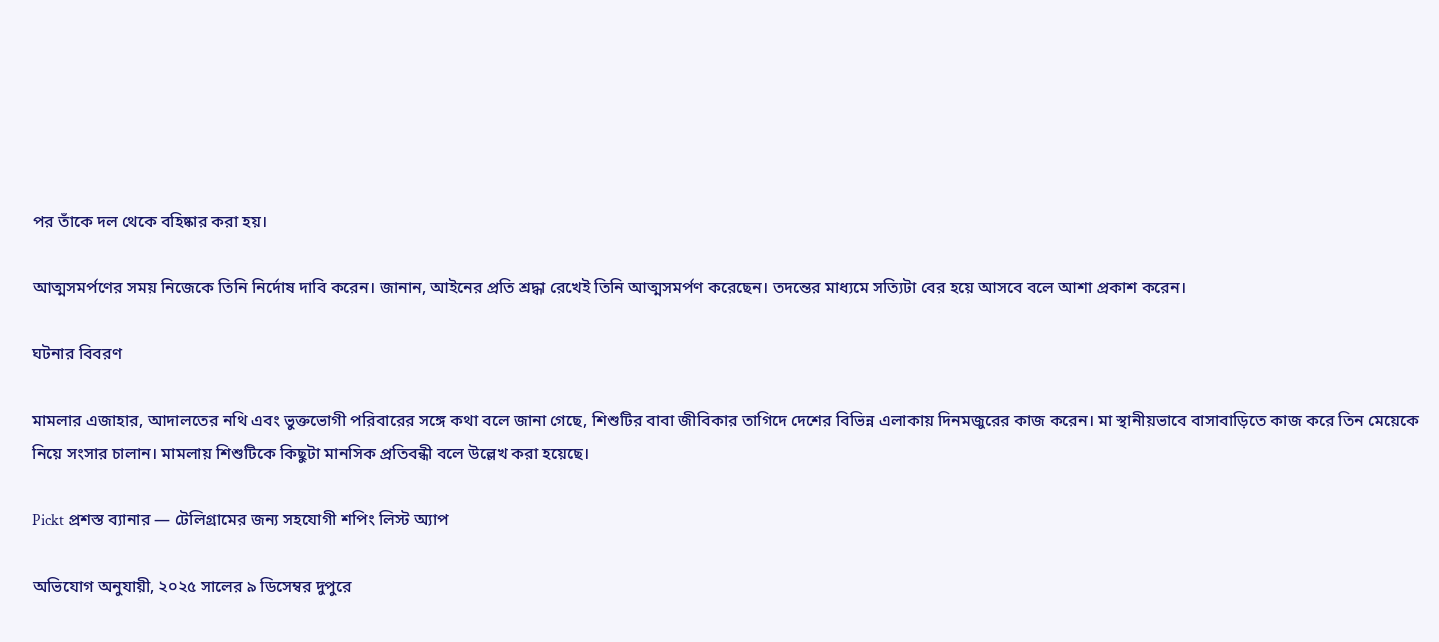পর তাঁকে দল থেকে বহিষ্কার করা হয়।

আত্মসমর্পণের সময় নিজেকে তিনি নির্দোষ দাবি করেন। জানান, আইনের প্রতি শ্রদ্ধা রেখেই তিনি আত্মসমর্পণ করেছেন। তদন্তের মাধ্যমে সত্যিটা বের হয়ে আসবে বলে আশা প্রকাশ করেন।

ঘটনার বিবরণ

মামলার এজাহার, আদালতের নথি এবং ভুক্তভোগী পরিবারের সঙ্গে কথা বলে জানা গেছে, শিশুটির বাবা জীবিকার তাগিদে দেশের বিভিন্ন এলাকায় দিনমজুরের কাজ করেন। মা স্থানীয়ভাবে বাসাবাড়িতে কাজ করে তিন মেয়েকে নিয়ে সংসার চালান। মামলায় শিশুটিকে কিছুটা মানসিক প্রতিবন্ধী বলে উল্লেখ করা হয়েছে।

Pickt প্রশস্ত ব্যানার — টেলিগ্রামের জন্য সহযোগী শপিং লিস্ট অ্যাপ

অভিযোগ অনুযায়ী, ২০২৫ সালের ৯ ডিসেম্বর দুপুরে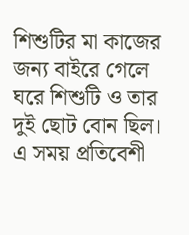শিশুটির মা কাজের জন্য বাইরে গেলে ঘরে শিশুটি ও তার দুই ছোট বোন ছিল। এ সময় প্রতিবেশী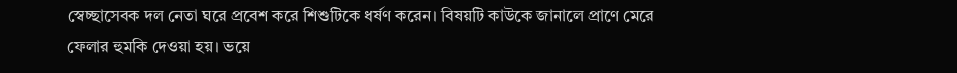স্বেচ্ছাসেবক দল নেতা ঘরে প্রবেশ করে শিশুটিকে ধর্ষণ করেন। বিষয়টি কাউকে জানালে প্রাণে মেরে ফেলার হুমকি দেওয়া হয়। ভয়ে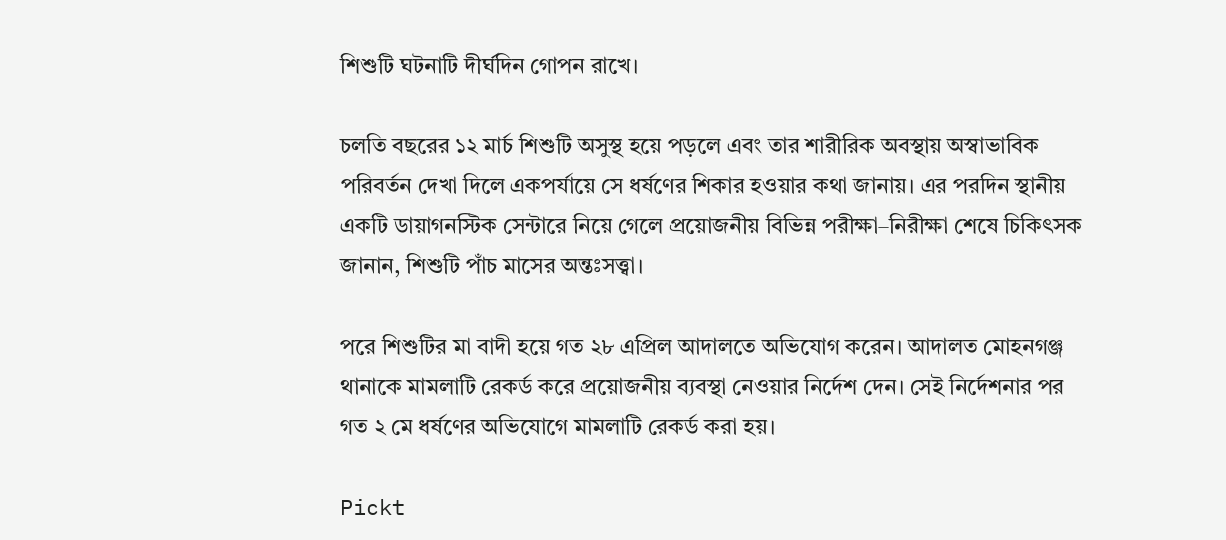শিশুটি ঘটনাটি দীর্ঘদিন গোপন রাখে।

চলতি বছরের ১২ মার্চ শিশুটি অসুস্থ হয়ে পড়লে এবং তার শারীরিক অবস্থায় অস্বাভাবিক পরিবর্তন দেখা দিলে একপর্যায়ে সে ধর্ষণের শিকার হওয়ার কথা জানায়। এর পরদিন স্থানীয় একটি ডায়াগনস্টিক সেন্টারে নিয়ে গেলে প্রয়োজনীয় বিভিন্ন পরীক্ষা–নিরীক্ষা শেষে চিকিৎসক জানান, শিশুটি পাঁচ মাসের অন্তঃসত্ত্বা।

পরে শিশুটির মা বাদী হয়ে গত ২৮ এপ্রিল আদালতে অভিযোগ করেন। আদালত মোহনগঞ্জ থানাকে মামলাটি রেকর্ড করে প্রয়োজনীয় ব্যবস্থা নেওয়ার নির্দেশ দেন। সেই নির্দেশনার পর গত ২ মে ধর্ষণের অভিযোগে মামলাটি রেকর্ড করা হয়।

Pickt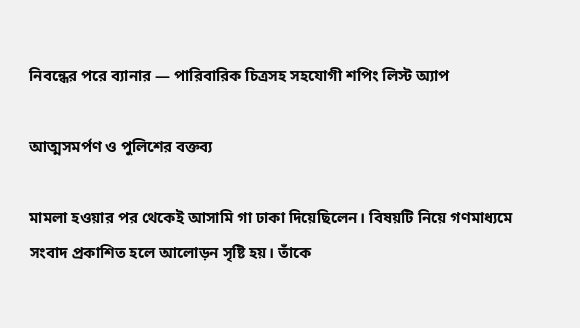নিবন্ধের পরে ব্যানার — পারিবারিক চিত্রসহ সহযোগী শপিং লিস্ট অ্যাপ

আত্মসমর্পণ ও পুলিশের বক্তব্য

মামলা হওয়ার পর থেকেই আসামি গা ঢাকা দিয়েছিলেন। বিষয়টি নিয়ে গণমাধ্যমে সংবাদ প্রকাশিত হলে আলোড়ন সৃষ্টি হয়। তাঁকে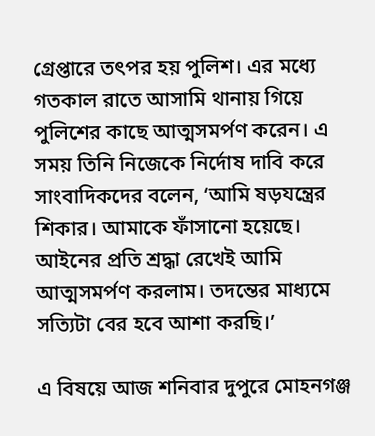গ্রেপ্তারে তৎপর হয় পুলিশ। এর মধ্যে গতকাল রাতে আসামি থানায় গিয়ে পুলিশের কাছে আত্মসমর্পণ করেন। এ সময় তিনি নিজেকে নির্দোষ দাবি করে সাংবাদিকদের বলেন, ‘আমি ষড়যন্ত্রের শিকার। আমাকে ফাঁসানো হয়েছে। আইনের প্রতি শ্রদ্ধা রেখেই আমি আত্মসমর্পণ করলাম। তদন্তের মাধ্যমে সত্যিটা বের হবে আশা করছি।’

এ বিষয়ে আজ শনিবার দুপুরে মোহনগঞ্জ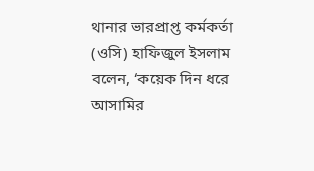থানার ভারপ্রাপ্ত কর্মকর্তা (ওসি) হাফিজুল ইসলাম বলেন, ‘কয়েক দিন ধরে আসামির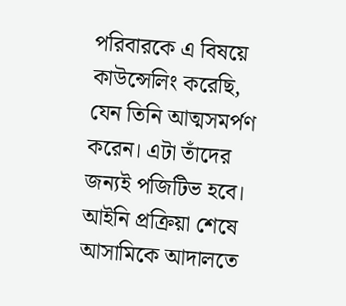পরিবারকে এ বিষয়ে কাউন্সেলিং করেছি, যেন তিনি আত্মসমর্পণ করেন। এটা তাঁদের জন্যই পজিটিভ হবে। আইনি প্রক্রিয়া শেষে আসামিকে আদালতে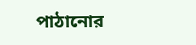পাঠানোর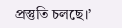প্রস্তুতি চলছে।’